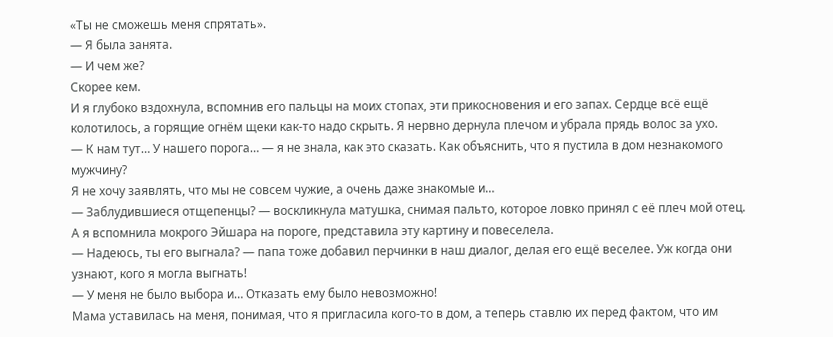«Ты не сможешь меня спрятать».
— Я была занята.
— И чем же?
Скорее кем.
И я глубоко вздохнула, вспомнив его пальцы на моих стопах, эти прикосновения и его запах. Сердце всё ещё колотилось, а горящие огнём щеки как-то надо скрыть. Я нервно дернула плечом и убрала прядь волос за ухо.
— К нам тут… У нашего порога… — я не знала, как это сказать. Как объяснить, что я пустила в дом незнакомого мужчину?
Я не хочу заявлять, что мы не совсем чужие, а очень даже знакомые и…
— Заблудившиеся отщепенцы? — воскликнула матушка, снимая пальто, которое ловко принял с её плеч мой отец. А я вспомнила мокрого Эйшара на пороге, представила эту картину и повеселела.
— Надеюсь, ты его выгнала? — папа тоже добавил перчинки в наш диалог, делая его ещё веселее. Уж когда они узнают, кого я могла выгнать!
— У меня не было выбора и… Отказать ему было невозможно!
Мама уставилась на меня, понимая, что я пригласила кого-то в дом, а теперь ставлю их перед фактом, что им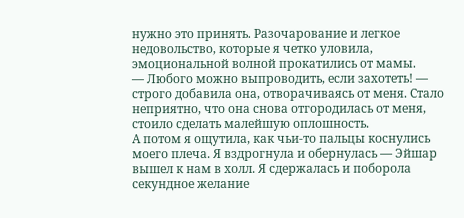нужно это принять. Разочарование и легкое недовольство, которые я четко уловила, эмоциональной волной прокатились от мамы.
— Любого можно выпроводить, если захотеть! — строго добавила она, отворачиваясь от меня. Стало неприятно, что она снова отгородилась от меня, стоило сделать малейшую оплошность.
А потом я ощутила, как чьи-то пальцы коснулись моего плеча. Я вздрогнула и обернулась — Эйшар вышел к нам в холл. Я сдержалась и поборола секундное желание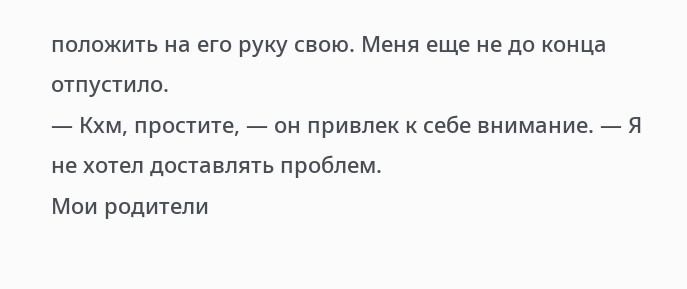положить на его руку свою. Меня еще не до конца отпустило.
— Кхм, простите, — он привлек к себе внимание. — Я не хотел доставлять проблем.
Мои родители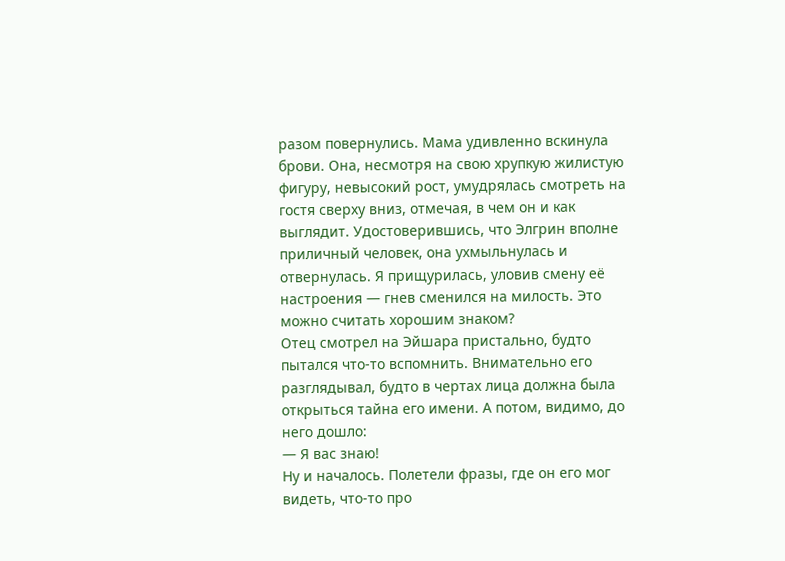разом повернулись. Мама удивленно вскинула брови. Она, несмотря на свою хрупкую жилистую фигуру, невысокий рост, умудрялась смотреть на гостя сверху вниз, отмечая, в чем он и как выглядит. Удостоверившись, что Элгрин вполне приличный человек, она ухмыльнулась и отвернулась. Я прищурилась, уловив смену её настроения — гнев сменился на милость. Это можно считать хорошим знаком?
Отец смотрел на Эйшара пристально, будто пытался что-то вспомнить. Внимательно его разглядывал, будто в чертах лица должна была открыться тайна его имени. А потом, видимо, до него дошло:
— Я вас знаю!
Ну и началось. Полетели фразы, где он его мог видеть, что-то про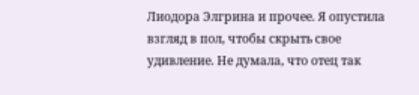Лиодора Элгрина и прочее. Я опустила взгляд в пол, чтобы скрыть свое удивление. Не думала, что отец так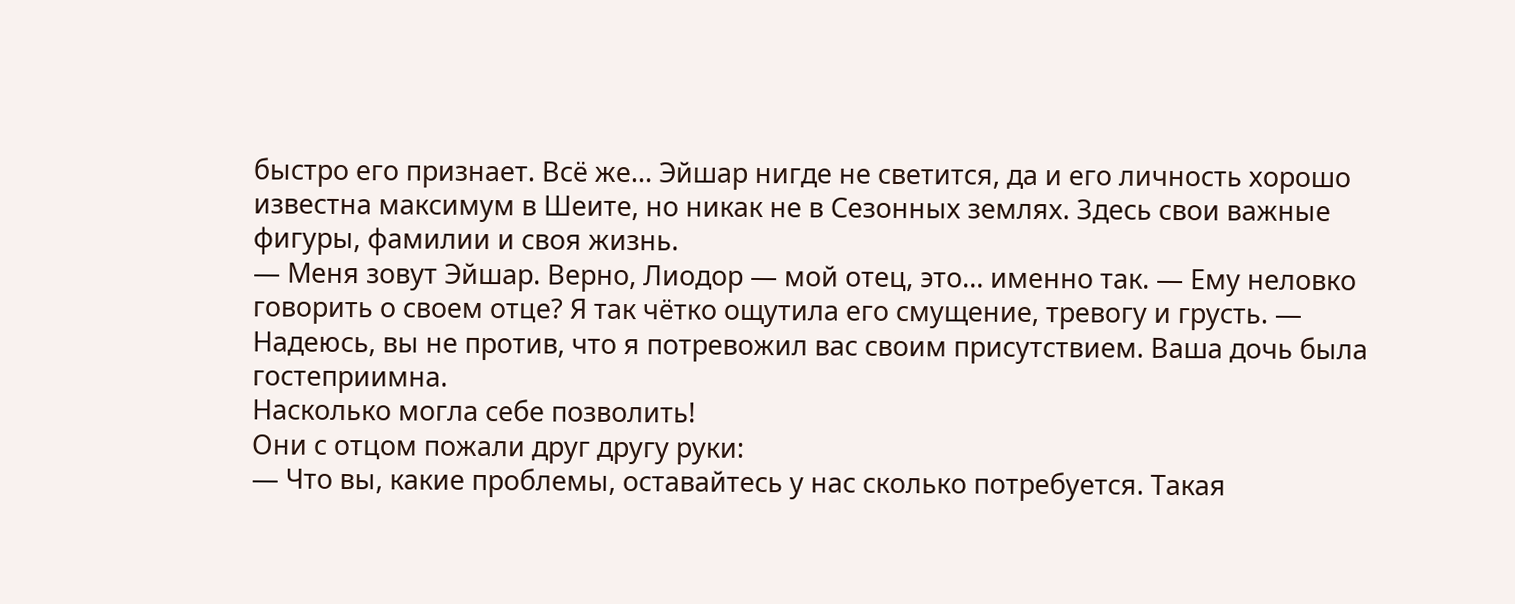быстро его признает. Всё же… Эйшар нигде не светится, да и его личность хорошо известна максимум в Шеите, но никак не в Сезонных землях. Здесь свои важные фигуры, фамилии и своя жизнь.
— Меня зовут Эйшар. Верно, Лиодор — мой отец, это… именно так. — Ему неловко говорить о своем отце? Я так чётко ощутила его смущение, тревогу и грусть. — Надеюсь, вы не против, что я потревожил вас своим присутствием. Ваша дочь была гостеприимна.
Насколько могла себе позволить!
Они с отцом пожали друг другу руки:
— Что вы, какие проблемы, оставайтесь у нас сколько потребуется. Такая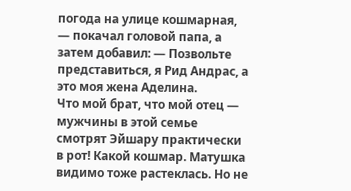погода на улице кошмарная, — покачал головой папа, а затем добавил: — Позвольте представиться, я Рид Андрас, а это моя жена Аделина.
Что мой брат, что мой отец — мужчины в этой семье смотрят Эйшару практически в рот! Какой кошмар. Матушка видимо тоже растеклась. Но не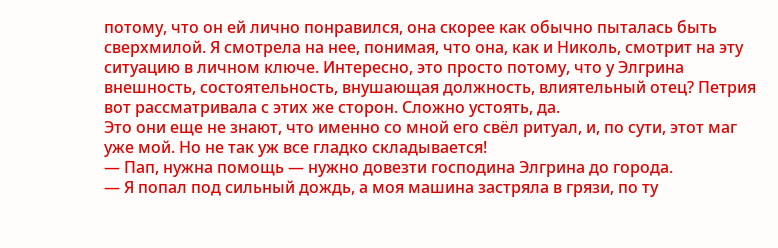потому, что он ей лично понравился, она скорее как обычно пыталась быть сверхмилой. Я смотрела на нее, понимая, что она, как и Николь, смотрит на эту ситуацию в личном ключе. Интересно, это просто потому, что у Элгрина внешность, состоятельность, внушающая должность, влиятельный отец? Петрия вот рассматривала с этих же сторон. Сложно устоять, да.
Это они еще не знают, что именно со мной его свёл ритуал, и, по сути, этот маг уже мой. Но не так уж все гладко складывается!
— Пап, нужна помощь — нужно довезти господина Элгрина до города.
— Я попал под сильный дождь, а моя машина застряла в грязи, по ту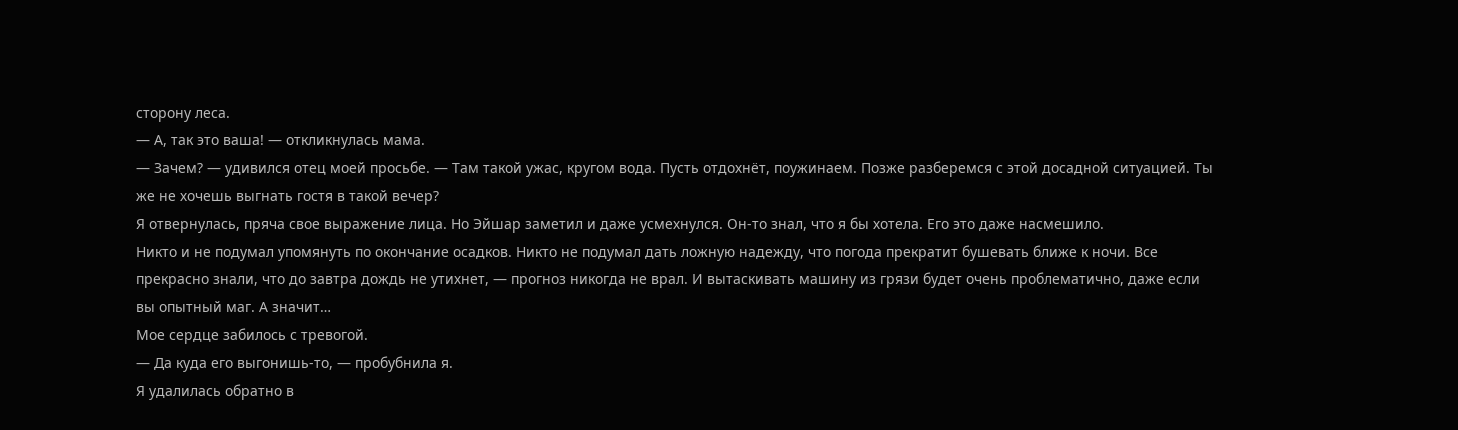сторону леса.
— А, так это ваша! — откликнулась мама.
— Зачем? — удивился отец моей просьбе. — Там такой ужас, кругом вода. Пусть отдохнёт, поужинаем. Позже разберемся с этой досадной ситуацией. Ты же не хочешь выгнать гостя в такой вечер?
Я отвернулась, пряча свое выражение лица. Но Эйшар заметил и даже усмехнулся. Он-то знал, что я бы хотела. Его это даже насмешило.
Никто и не подумал упомянуть по окончание осадков. Никто не подумал дать ложную надежду, что погода прекратит бушевать ближе к ночи. Все прекрасно знали, что до завтра дождь не утихнет, — прогноз никогда не врал. И вытаскивать машину из грязи будет очень проблематично, даже если вы опытный маг. А значит…
Мое сердце забилось с тревогой.
— Да куда его выгонишь-то, — пробубнила я.
Я удалилась обратно в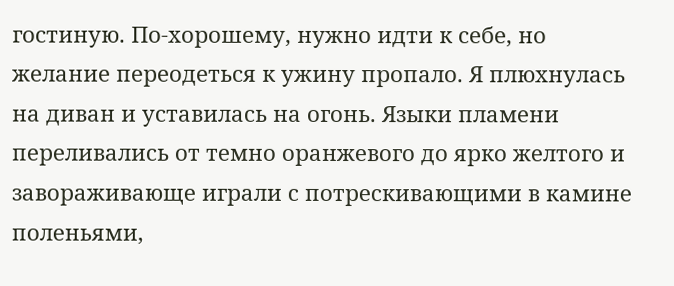гостиную. По-хорошему, нужно идти к себе, но желание переодеться к ужину пропало. Я плюхнулась на диван и уставилась на огонь. Языки пламени переливались от темно оранжевого до ярко желтого и завораживающе играли с потрескивающими в камине поленьями,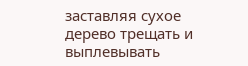заставляя сухое дерево трещать и выплевывать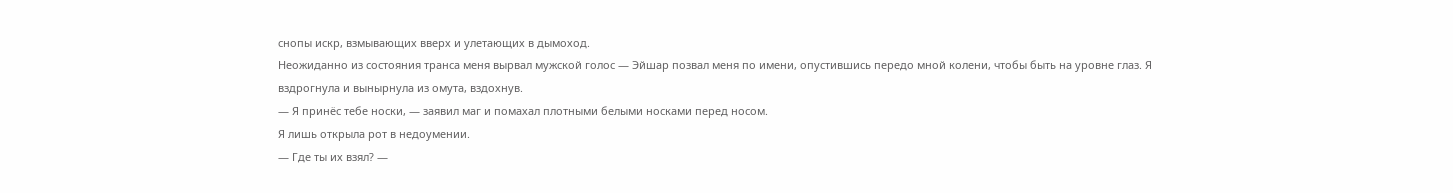снопы искр, взмывающих вверх и улетающих в дымоход.
Неожиданно из состояния транса меня вырвал мужской голос — Эйшар позвал меня по имени, опустившись передо мной колени, чтобы быть на уровне глаз. Я вздрогнула и вынырнула из омута, вздохнув.
— Я принёс тебе носки, — заявил маг и помахал плотными белыми носками перед носом.
Я лишь открыла рот в недоумении.
— Где ты их взял? —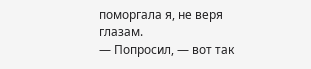поморгала я, не веря глазам.
— Попросил, — вот так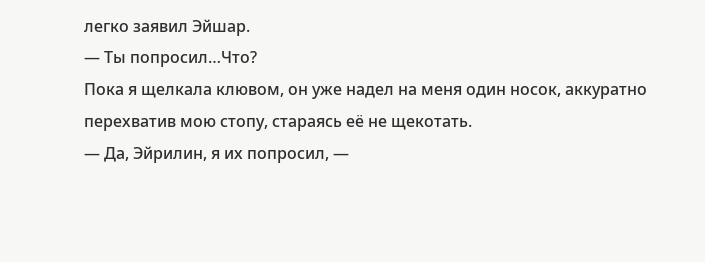легко заявил Эйшар.
— Ты попросил…Что?
Пока я щелкала клювом, он уже надел на меня один носок, аккуратно перехватив мою стопу, стараясь её не щекотать.
— Да, Эйрилин, я их попросил, —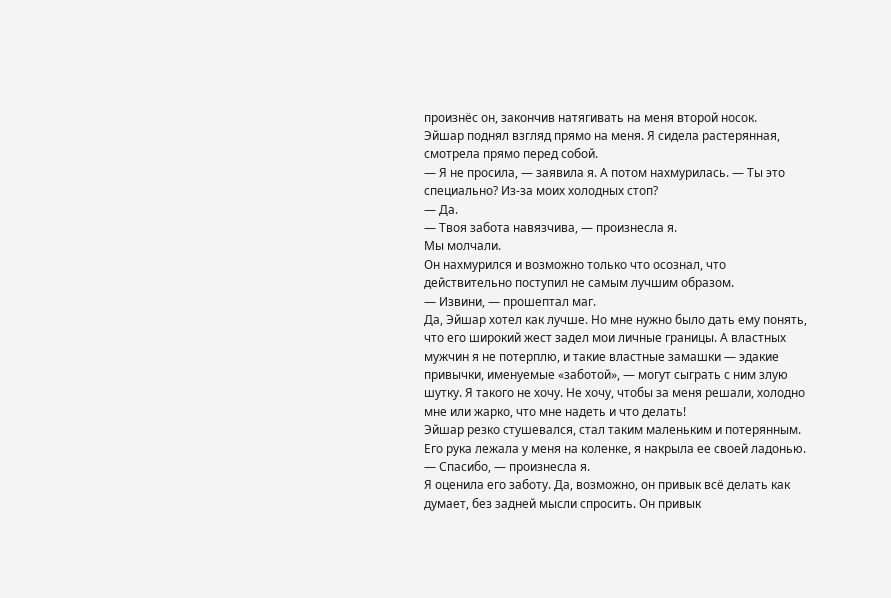произнёс он, закончив натягивать на меня второй носок.
Эйшар поднял взгляд прямо на меня. Я сидела растерянная, смотрела прямо перед собой.
— Я не просила, — заявила я. А потом нахмурилась. — Ты это специально? Из-за моих холодных стоп?
— Да.
— Твоя забота навязчива, — произнесла я.
Мы молчали.
Он нахмурился и возможно только что осознал, что действительно поступил не самым лучшим образом.
— Извини, — прошептал маг.
Да, Эйшар хотел как лучше. Но мне нужно было дать ему понять, что его широкий жест задел мои личные границы. А властных мужчин я не потерплю, и такие властные замашки — эдакие привычки, именуемые «заботой», — могут сыграть с ним злую шутку. Я такого не хочу. Не хочу, чтобы за меня решали, холодно мне или жарко, что мне надеть и что делать!
Эйшар резко стушевался, стал таким маленьким и потерянным. Его рука лежала у меня на коленке, я накрыла ее своей ладонью.
— Спасибо, — произнесла я.
Я оценила его заботу. Да, возможно, он привык всё делать как думает, без задней мысли спросить. Он привык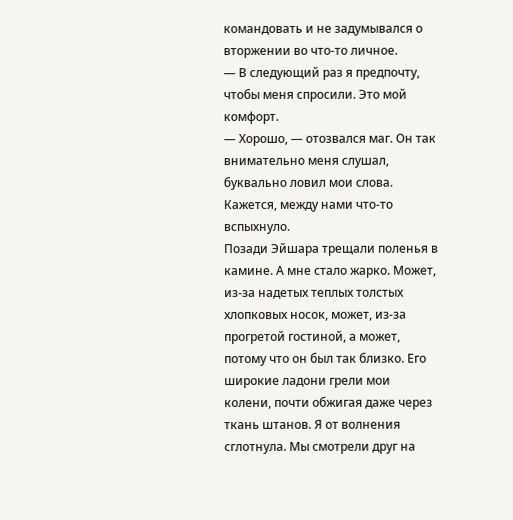командовать и не задумывался о вторжении во что-то личное.
— В следующий раз я предпочту, чтобы меня спросили. Это мой комфорт.
— Хорошо, — отозвался маг. Он так внимательно меня слушал, буквально ловил мои слова.
Кажется, между нами что-то вспыхнуло.
Позади Эйшара трещали поленья в камине. А мне стало жарко. Может, из-за надетых теплых толстых хлопковых носок, может, из-за прогретой гостиной, а может, потому что он был так близко. Его широкие ладони грели мои колени, почти обжигая даже через ткань штанов. Я от волнения сглотнула. Мы смотрели друг на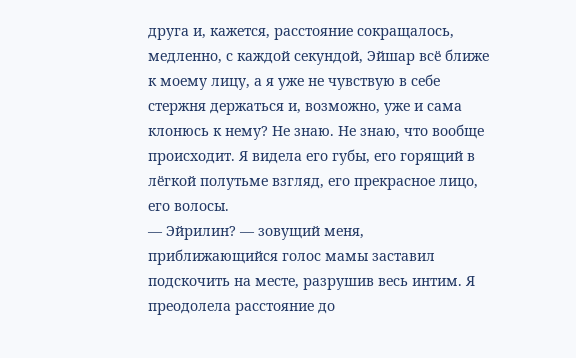друга и, кажется, расстояние сокращалось, медленно, с каждой секундой, Эйшар всё ближе к моему лицу, а я уже не чувствую в себе стержня держаться и, возможно, уже и сама клонюсь к нему? Не знаю. Не знаю, что вообще происходит. Я видела его губы, его горящий в лёгкой полутьме взгляд, его прекрасное лицо, его волосы.
— Эйрилин? — зовущий меня, приближающийся голос мамы заставил подскочить на месте, разрушив весь интим. Я преодолела расстояние до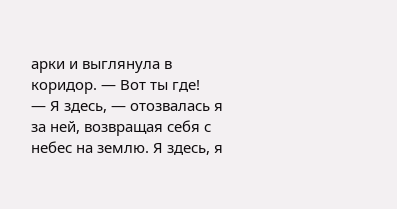арки и выглянула в коридор. — Вот ты где!
— Я здесь, — отозвалась я за ней, возвращая себя с небес на землю. Я здесь, я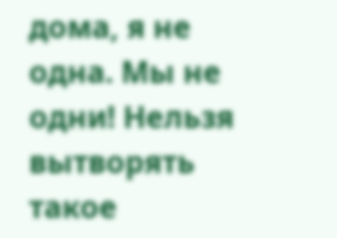дома, я не одна. Мы не одни! Нельзя вытворять такое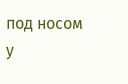под носом у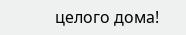целого дома!